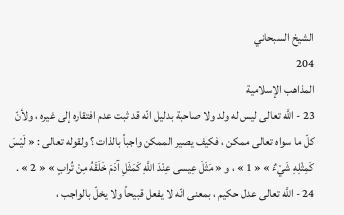الشيخ السبحاني
204
المذاهب الإسلامية
23 - اللَّه تعالى ليس له ولد ولا صاحبة بدليل انّه قد ثبت عدم افتقاره إلى غيره ، ولأنّ كلّ ما سواه تعالى ممكن ، فكيف يصير الممكن واجباً بالذات ؟ ولقوله تعالى : « لَيْسَ كَمِثْلِهِ شَيْءٌ » « 1 » ، و « مَثَلَ عِيسى عِنْدَ اللَّهِ كَمَثَلِ آدَمَ خَلَقَهُ مِنْ تُرابٍ » « 2 » . 24 - اللَّه تعالى عدل حكيم ، بمعنى انّه لا يفعل قبيحاً ولا يخلّ بالواجب ،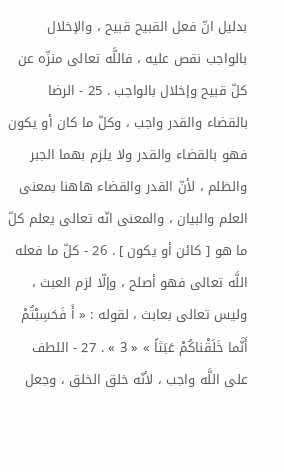بدليل انّ فعل القبيح قبيح ، والإخلال بالواجب نقص عليه ، فاللَّه تعالى منزّه عن كلّ قبيح وإخلال بالواجب . 25 - الرضا بالقضاء والقدر واجب ، وكلّ ما كان أو يكون فهو بالقضاء والقدر ولا يلزم بهما الجبر والظلم ، لأنّ القدر والقضاء هاهنا بمعنى العلم والبيان ، والمعنى انّه تعالى يعلم كلّ ما هو [ كائن أو يكون ] . 26 - كلّ ما فعله اللَّه تعالى فهو أصلح ، وإلّا لزم العبث ، وليس تعالى بعابث ، لقوله : « أَ فَحَسِبْتُمْ أَنَّما خَلَقْناكُمْ عَبَثاً » « 3 » . 27 - اللطف على اللَّه واجب ، لأنّه خلق الخلق ، وجعل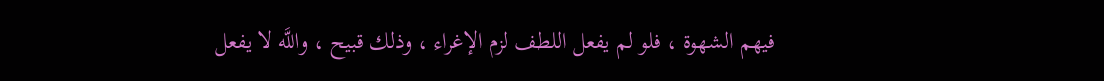فيهم الشهوة ، فلو لم يفعل اللطف لزم الإغراء ، وذلك قبيح ، واللَّه لا يفعل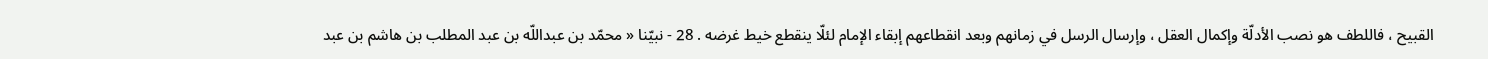القبيح ، فاللطف هو نصب الأدلّة وإكمال العقل ، وإرسال الرسل في زمانهم وبعد انقطاعهم إبقاء الإمام لئلّا ينقطع خيط غرضه . 28 - نبيّنا « محمّد بن عبداللّه بن عبد المطلب بن هاشم بن عبد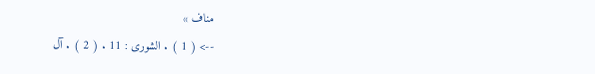مناف »
--> ( 1 ) . الشورى : 11 . ( 2 ) . آل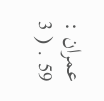عمران : 59 . ( 3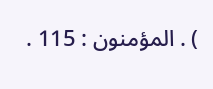) . المؤمنون : 115 .